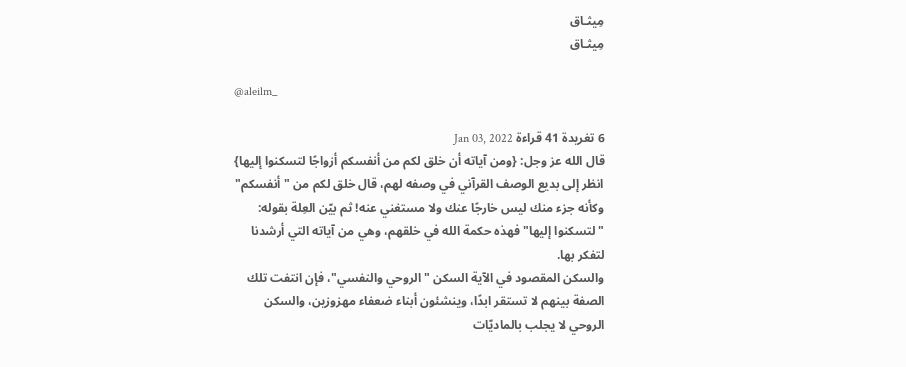مِيثـاق
مِيثـاق

@aleilm_

6 تغريدة 41 قراءة Jan 03, 2022
قال الله عز وجل: {ومن آياته أن خلق لكم من أنفسكم أزواجًا لتسكنوا إليها}
انظر إلى بديع الوصف القرآني في وصفه لهم، قال خلق لكم من "أنفسكم" وكأنه جزء منك ليس خارجًا عنك ولا مستغني عنه! ثم بيّن العِلة بقوله: "لتسكنوا إليها" فهذه حكمة الله في خلقهم، وهي من آياته التي أرشدنا لتفكر بها.
والسكن المقصود في الآية السكن "الروحي والنفسي"، فإن انتفت تلك الصفة بينهم لا تستقر ابدًا، وينشئون أبناء ضعفاء مهزوزين، والسكن الروحي لا يجلب بالماديّات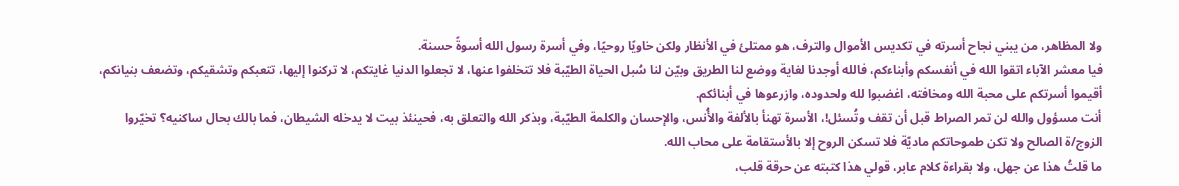ولا المظاهر، من يبني نجاح أسرته في تكديس الأموال والترف، هو ممتلئ في الأنظار ولكن خاويًا روحيًا، وفي أسرة رسول الله أسوةً حسنة.
فيا معشر الآباء اتقوا الله في أنفسكم وأبناءكم، فالله أوجدنا لغاية ووضع لنا الطريق وبيّن لنا سُبل الحياة الطيّبة فلا تتخلفوا عنها، لا تجعلوا الدنيا غايتكم، لا تركنوا إليها، تتعبكم وتشقيكم، وتضعف بنيانكم، أقيموا أسرتكم على محبة الله ومخافته، اغضبوا لله ولحدوده، وازرعوها في أبنائكم.
أنت مسؤول والله لن تمر الصراط قبل أن تقف وتُسئل!، الأسرة تهنأ بالألفة والأُنس، والإحسان والكلمة الطيّبة، وبذكر الله والتعلق به، فحينئذ بيت لا يدخله الشيطان، فما بالك بحال ساكنيه؟ تخيّروا الزوج/ة الصالح ولا تكن طموحاتكم ماديّة فلا تسكن الروح إلا بالأستقامة على محاب الله.
ما قلتُ هذا عن جهل، ولا بقراءة كلام عابر، قولي هذا كتبته عن حرقة قلب،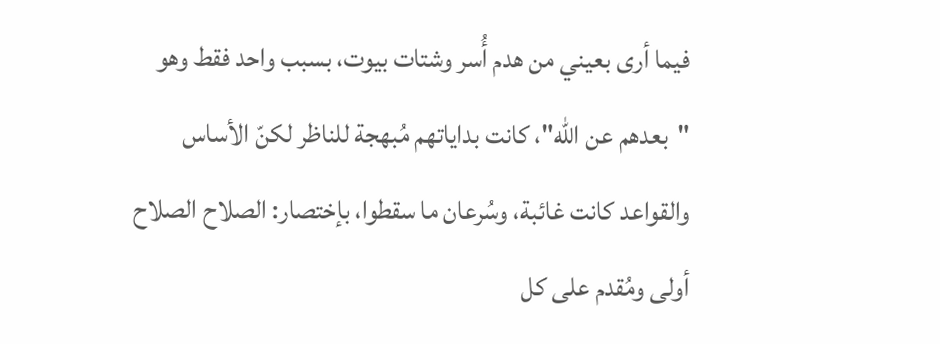فيما أرى بعيني من هدم أُسر وشتات بيوت، بسبب واحد فقط وهو "بعدهم عن الله"، كانت بداياتهم مُبهجة للناظر لكنّ الأساس والقواعد كانت غائبة، وسُرعان ما سقطوا، بإختصار: الصلاح الصلاح أولى ومُقدم على كل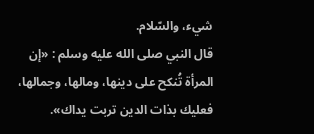شيء، والسّلام.
قال النبي صلى الله عليه وسلم : «إن المرأة تُنكح على دينها، ومالها، وجمالها، فعليك بذات الدين تربت يداك».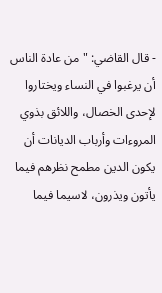- قال القاضي: "من عادة الناس أن يرغبوا في النساء ويختاروا لإحدى الخصال، واللائق بذوي المروءات وأرباب الديانات أن يكون الدين مطمح نظرهم فيما يأتون ويذرون، لاسيما فيما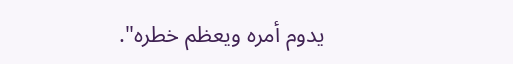يدوم أمره ويعظم خطره".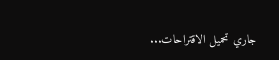جاري تحميل الاقتراحات...